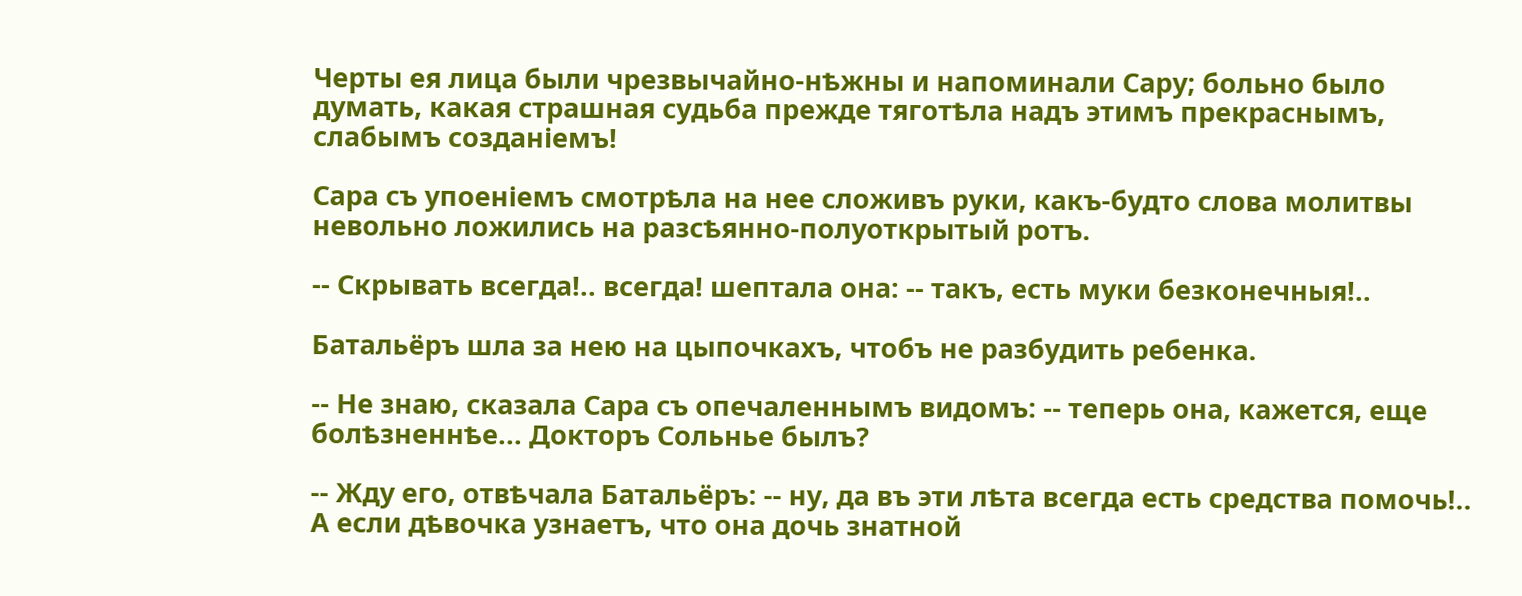Черты ея лица были чрезвычайно-нѣжны и напоминали Сару; больно было думать, какая страшная судьба прежде тяготѣла надъ этимъ прекраснымъ, слабымъ созданіемъ!

Сара съ упоеніемъ смотрѣла на нее сложивъ руки, какъ-будто слова молитвы невольно ложились на разсѣянно-полуоткрытый ротъ.

-- Скрывать всегда!.. всегда! шептала она: -- такъ, есть муки безконечныя!..

Батальёръ шла за нею на цыпочкахъ, чтобъ не разбудить ребенка.

-- Не знаю, сказала Сара съ опечаленнымъ видомъ: -- теперь она, кажется, еще болѣзненнѣе... Докторъ Сольнье былъ?

-- Жду его, отвѣчала Батальёръ: -- ну, да въ эти лѣта всегда есть средства помочь!.. А если дѣвочка узнаетъ, что она дочь знатной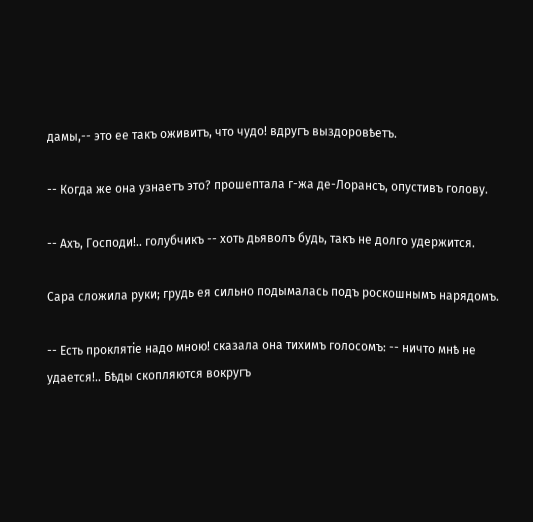дамы,-- это ее такъ оживитъ, что чудо! вдругъ выздоровѣетъ.

-- Когда же она узнаетъ это? прошептала г-жа де-Лорансъ, опустивъ голову.

-- Ахъ, Господи!.. голубчикъ -- хоть дьяволъ будь, такъ не долго удержится.

Сара сложила руки; грудь ея сильно подымалась подъ роскошнымъ нарядомъ.

-- Есть проклятіе надо мною! сказала она тихимъ голосомъ: -- ничто мнѣ не удается!.. Бѣды скопляются вокругъ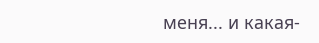меня... и какая-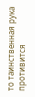то таинственная рука противится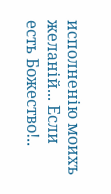исполненію моихъ желаній... Если есть Божество!..